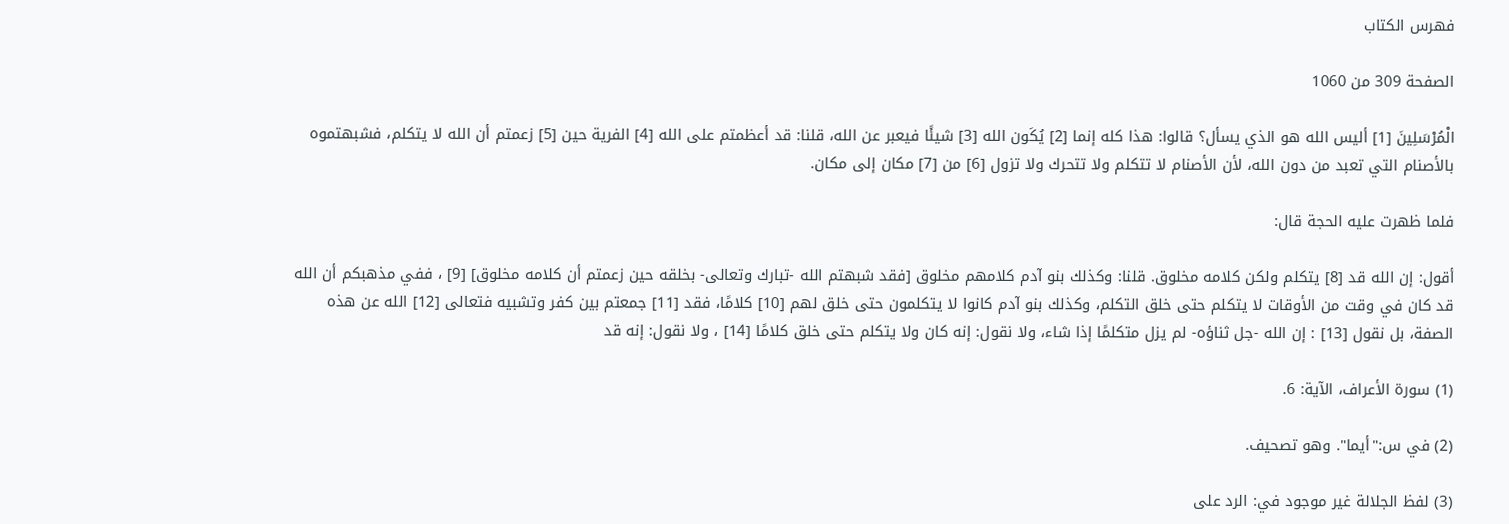فهرس الكتاب

الصفحة 309 من 1060

الْمُرْسَلِينَ [1] أليس الله هو الذي يسأل؟ قالوا: هذا كله إنما [2] يُكَون الله [3] شيئًا فيعبر عن الله، قلنا: قد أعظمتم على الله [4] الفرية حين [5] زعمتم أن الله لا يتكلم، فشبهتموه بالأصنام التي تعبد من دون الله، لأن الأصنام لا تتكلم ولا تتحرك ولا تزول [6] من [7] مكان إلى مكان.

فلما ظهرت عليه الحجة قال:

أقول: إن الله قد [8] يتكلم ولكن كلامه مخلوق. قلنا: وكذلك بنو آدم كلامهم مخلوق [فقد شبهتم الله -تبارك وتعالى- بخلقه حين زعمتم أن كلامه مخلوق] [9] ، ففي مذهبكم أن الله قد كان في وقت من الأوقات لا يتكلم حتى خلق التكلم، وكذلك بنو آدم كانوا لا يتكلمون حتى خلق لهم [10] كلامًا، فقد [11] جمعتم بين كفر وتشبيه فتعالى [12] الله عن هذه الصفة، بل نقول [13] : إن الله -جل ثناؤه- لم يزل متكلمًا إذا شاء، ولا نقول: إنه كان ولا يتكلم حتى خلق كلامًا [14] ، ولا نقول: إنه قد

(1) سورة الأعراف، الآية: 6.

(2) في س:"أيما". وهو تصحيف.

(3) لفظ الجلالة غير موجود في: الرد على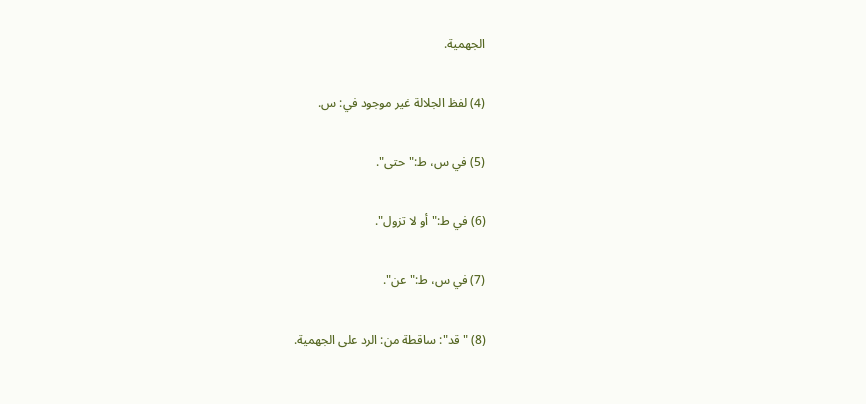الجهمية.

(4) لفظ الجلالة غير موجود في: س.

(5) في س، ط:"حتى".

(6) في ط:"أو لا تزول".

(7) في س، ط:"عن".

(8) "قد": ساقطة من: الرد على الجهمية.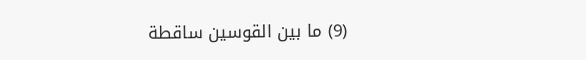(9) ما بين القوسين ساقطة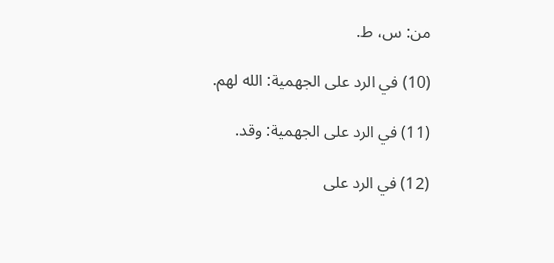من: س، ط.

(10) في الرد على الجهمية: الله لهم.

(11) في الرد على الجهمية: وقد.

(12) في الرد على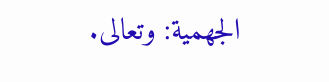الجهمية: وتعالى.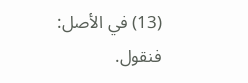(13) في الأصل: فنقول.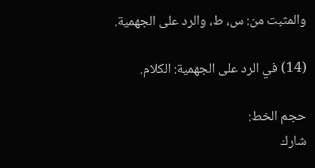والمثبت من: س، ط، والرد على الجهمية.

(14) في الرد على الجهمية: الكلام.

حجم الخط:
شارك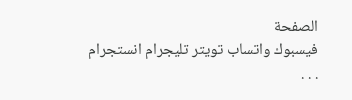الصفحة
فيسبوك واتساب تويتر تليجرام انستجرام
. . .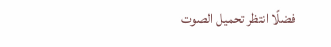فضلًا انتظر تحميل الصوت